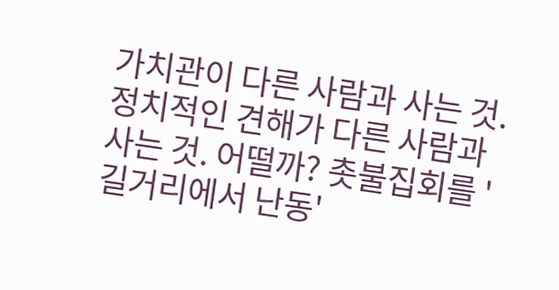가치관이 다른 사람과 사는 것. 정치적인 견해가 다른 사람과 사는 것. 어떨까? 촛불집회를 '길거리에서 난동'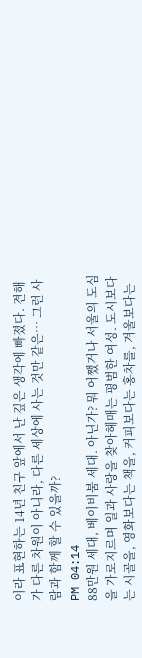이라 표현하는 14년 친구 앞에서 난 깊은 생각에 빠졌다. 견해가 다른 차원이 아니라, 다른 세상에 사는 것만 같은… 그런 사람과 함께 할 수 있을까?
PM 04:14
88만원 세대, 베이비붐 세대. 아닌가? 뭐 어쨌거나 서울의 도심을 가로지르며 일과 사랑을 찾아헤매는 평범한 여성. 도시보다는 시골을, 영화보다는 책을, 커피보다는 홍차를, 겨울보다는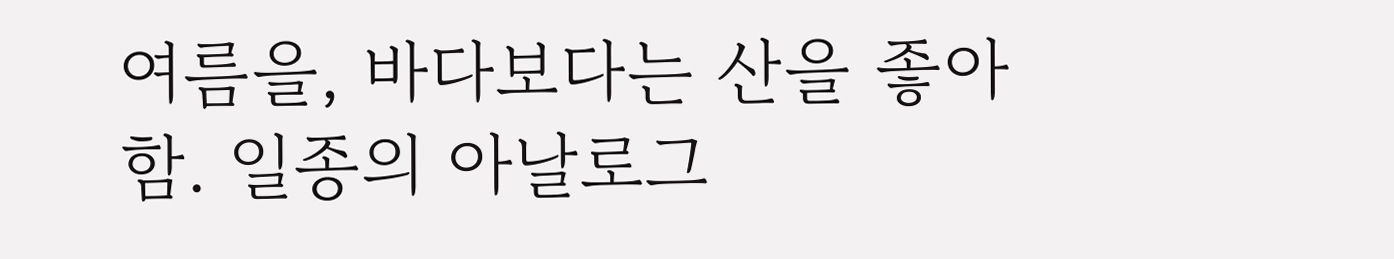여름을, 바다보다는 산을 좋아함. 일종의 아날로그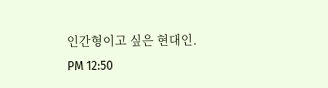인간형이고 싶은 현대인.
PM 12:50